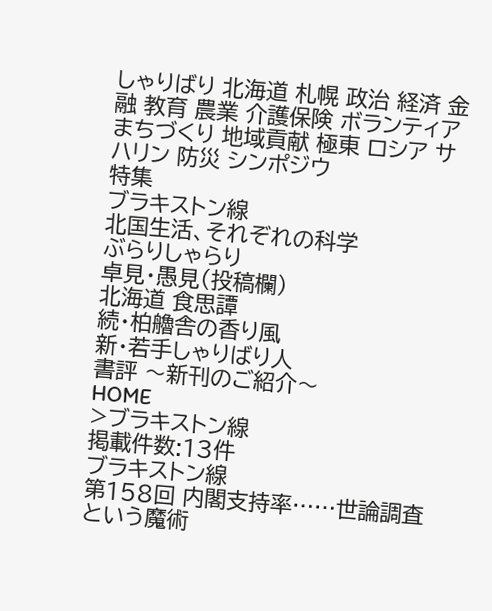しゃりばり 北海道 札幌 政治 経済 金融 教育 農業 介護保険 ボランティア まちづくり 地域貢献 極東 ロシア サハリン 防災 シンポジウ
特集
ブラキストン線
北国生活、それぞれの科学
ぶらりしゃらり
卓見・愚見(投稿欄)
北海道 食思譚
続・柏艪舎の香り風
新・若手しゃりばり人
書評 〜新刊のご紹介〜
HOME
>ブラキストン線
掲載件数:13件
ブラキストン線
第158回 内閣支持率……世論調査という魔術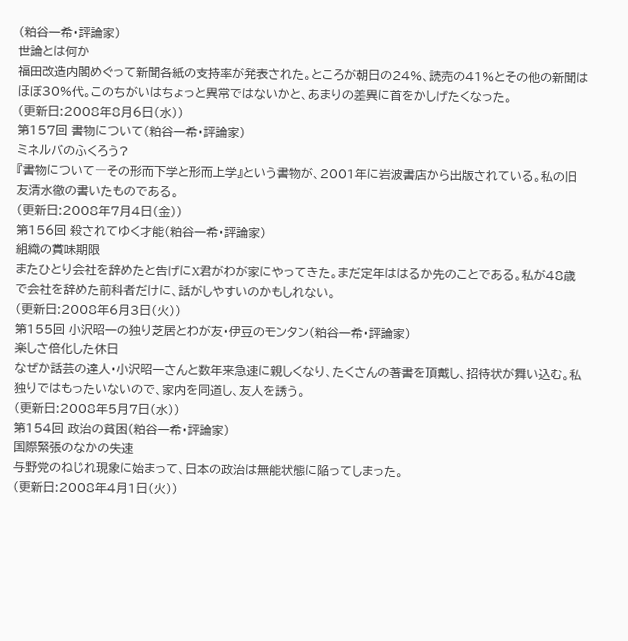(粕谷一希・評論家)
世論とは何か
福田改造内閣めぐって新聞各紙の支持率が発表された。ところが朝日の24%、読売の41%とその他の新聞はほぼ30%代。このちがいはちょっと異常ではないかと、あまりの差異に首をかしげたくなった。
(更新日:2008年8月6日(水))
第157回 書物について(粕谷一希・評論家)
ミネルバのふくろう?
『書物について―その形而下学と形而上学』という書物が、2001年に岩波書店から出版されている。私の旧友清水徹の書いたものである。
(更新日:2008年7月4日(金))
第156回 殺されてゆく才能(粕谷一希・評論家)
組織の賞味期限
またひとり会社を辞めたと告げにX君がわが家にやってきた。まだ定年ははるか先のことである。私が48歳で会社を辞めた前科者だけに、話がしやすいのかもしれない。
(更新日:2008年6月3日(火))
第155回 小沢昭一の独り芝居とわが友・伊豆のモンタン(粕谷一希・評論家)
楽しさ倍化した休日
なぜか話芸の達人・小沢昭一さんと数年来急速に親しくなり、たくさんの著書を頂戴し、招待状が舞い込む。私独りではもったいないので、家内を同道し、友人を誘う。
(更新日:2008年5月7日(水))
第154回 政治の貧困(粕谷一希・評論家)
国際緊張のなかの失速
与野党のねじれ現象に始まって、日本の政治は無能状態に陥ってしまった。
(更新日:2008年4月1日(火))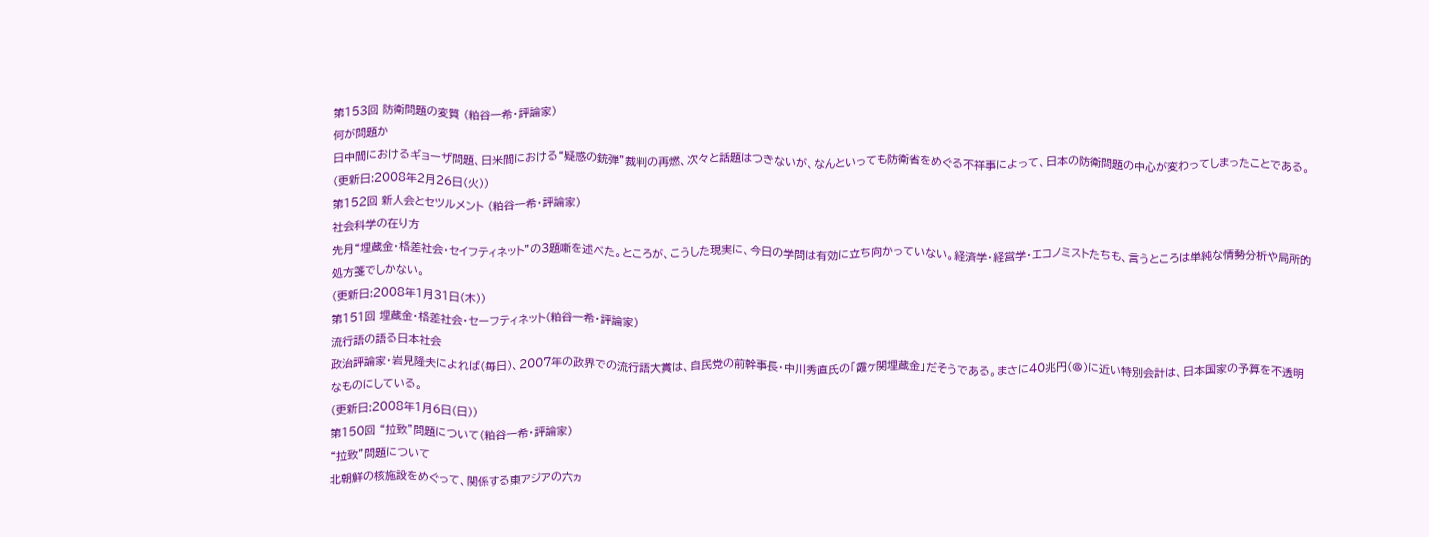第153回 防衛問題の変質 (粕谷一希・評論家)
何が問題か
日中間におけるギョーザ問題、日米間における“疑惑の銃弾”裁判の再燃、次々と話題はつきないが、なんといっても防衛省をめぐる不祥事によって、日本の防衛問題の中心が変わってしまったことである。
(更新日:2008年2月26日(火))
第152回 新人会とセツルメント (粕谷一希・評論家)
社会科学の在り方
先月“埋蔵金・格差社会・セイフティネット”の3題噺を述べた。ところが、こうした現実に、今日の学問は有効に立ち向かっていない。経済学・経営学・エコノミストたちも、言うところは単純な情勢分析や局所的処方箋でしかない。
(更新日:2008年1月31日(木))
第151回 埋蔵金・格差社会・セーフティネット(粕谷一希・評論家)
流行語の語る日本社会
政治評論家・岩見隆夫によれば(毎日)、2007年の政界での流行語大賞は、自民党の前幹事長・中川秀直氏の「霞ヶ関埋蔵金」だそうである。まさに40兆円(@)に近い特別会計は、日本国家の予算を不透明なものにしている。
(更新日:2008年1月6日(日))
第150回 “拉致”問題について(粕谷一希・評論家)
“拉致”問題について
北朝鮮の核施設をめぐって、関係する東アジアの六ヵ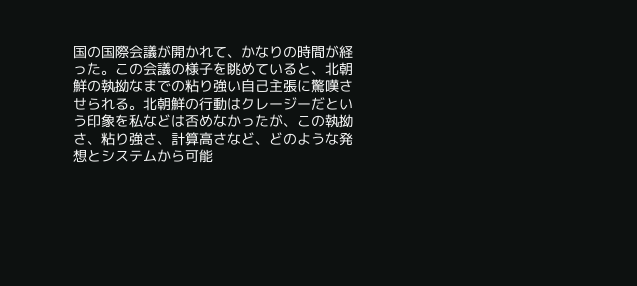国の国際会議が開かれて、かなりの時間が経った。この会議の様子を眺めていると、北朝鮮の執拗なまでの粘り強い自己主張に驚嘆させられる。北朝鮮の行動はクレージーだという印象を私などは否めなかったが、この執拗さ、粘り強さ、計算高さなど、どのような発想とシステムから可能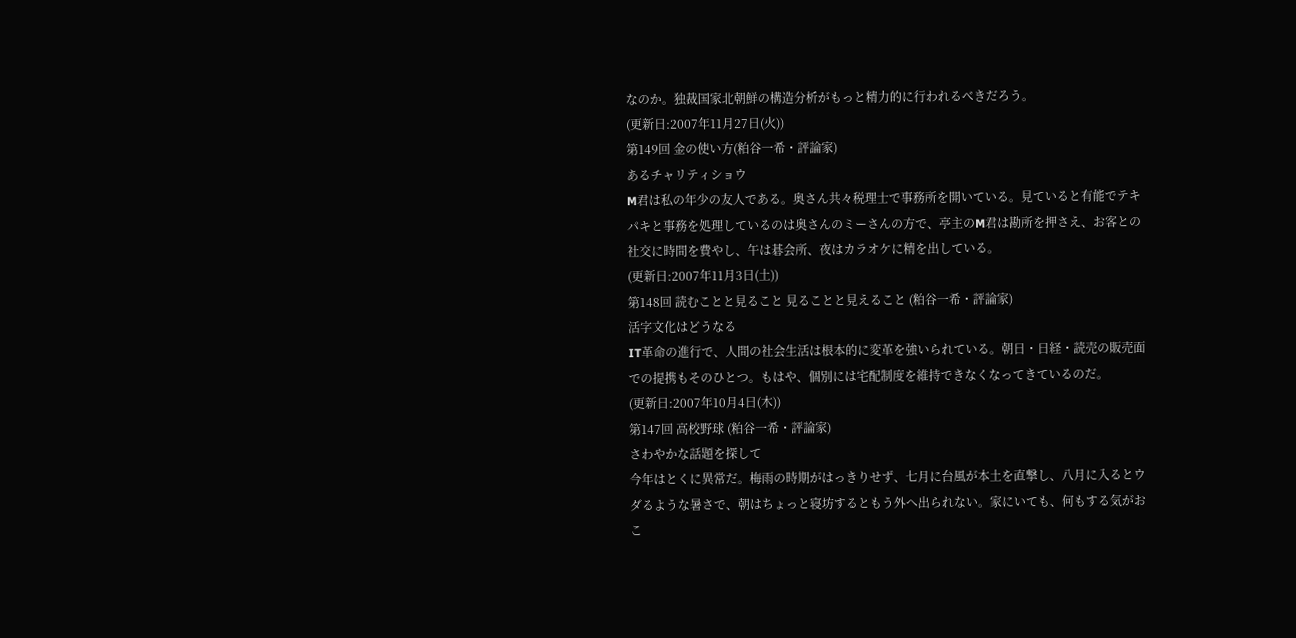なのか。独裁国家北朝鮮の構造分析がもっと精力的に行われるべきだろう。
(更新日:2007年11月27日(火))
第149回 金の使い方(粕谷一希・評論家)
あるチャリティショウ
M君は私の年少の友人である。奥さん共々税理士で事務所を開いている。見ていると有能でテキパキと事務を処理しているのは奥さんのミーさんの方で、亭主のM君は勘所を押さえ、お客との社交に時間を費やし、午は碁会所、夜はカラオケに精を出している。
(更新日:2007年11月3日(土))
第148回 読むことと見ること 見ることと見えること (粕谷一希・評論家)
活字文化はどうなる
IT革命の進行で、人間の社会生活は根本的に変革を強いられている。朝日・日経・読売の販売面での提携もそのひとつ。もはや、個別には宅配制度を維持できなくなってきているのだ。
(更新日:2007年10月4日(木))
第147回 高校野球 (粕谷一希・評論家)
さわやかな話題を探して
今年はとくに異常だ。梅雨の時期がはっきりせず、七月に台風が本土を直撃し、八月に入るとウダるような暑さで、朝はちょっと寝坊するともう外へ出られない。家にいても、何もする気がおこ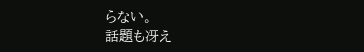らない。
話題も冴え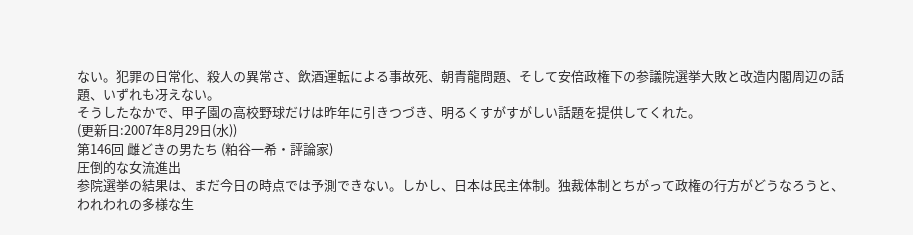ない。犯罪の日常化、殺人の異常さ、飲酒運転による事故死、朝青龍問題、そして安倍政権下の参議院選挙大敗と改造内閣周辺の話題、いずれも冴えない。
そうしたなかで、甲子園の高校野球だけは昨年に引きつづき、明るくすがすがしい話題を提供してくれた。
(更新日:2007年8月29日(水))
第146回 雌どきの男たち (粕谷一希・評論家)
圧倒的な女流進出
参院選挙の結果は、まだ今日の時点では予測できない。しかし、日本は民主体制。独裁体制とちがって政権の行方がどうなろうと、われわれの多様な生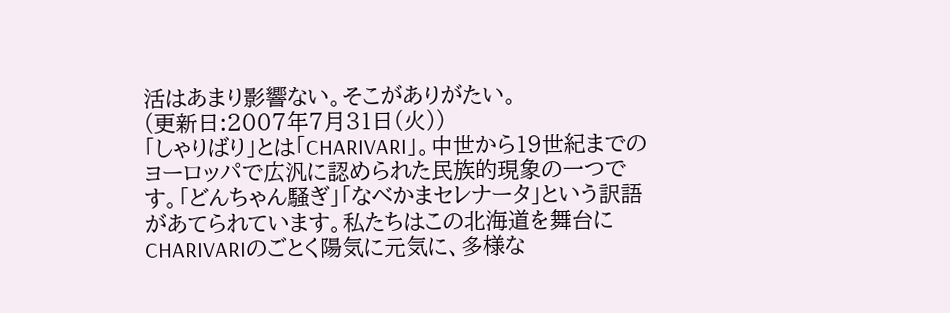活はあまり影響ない。そこがありがたい。
(更新日:2007年7月31日(火))
「しゃりばり」とは「CHARIVARI」。中世から19世紀までのヨーロッパで広汎に認められた民族的現象の一つです。「どんちゃん騒ぎ」「なべかまセレナータ」という訳語があてられています。私たちはこの北海道を舞台にCHARIVARIのごとく陽気に元気に、多様な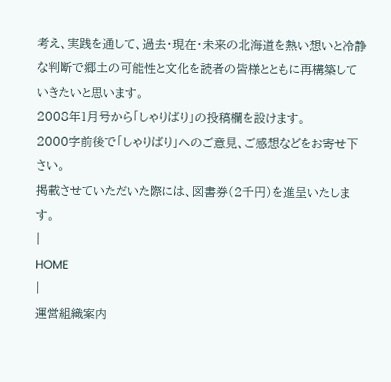考え、実践を通して、過去・現在・未来の北海道を熱い想いと冷静な判断で郷土の可能性と文化を読者の皆様とともに再構築していきたいと思います。
2008年1月号から「しゃりばり」の投稿欄を設けます。
2000字前後で「しゃりばり」へのご意見、ご感想などをお寄せ下さい。
掲載させていただいた際には、図書券(2千円)を進呈いたします。
|
HOME
|
運営組織案内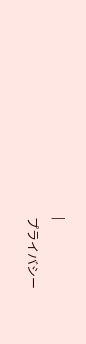|
プライバシー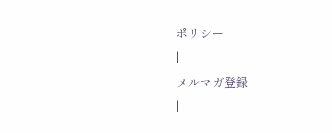ポリシー
|
メルマガ登録
|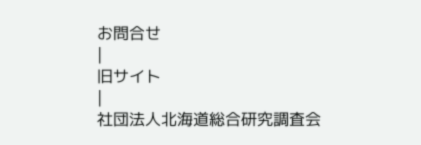お問合せ
|
旧サイト
|
社団法人北海道総合研究調査会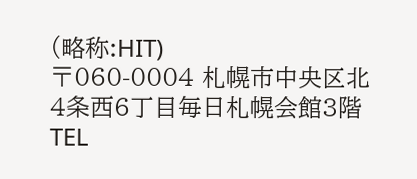(略称:HIT)
〒060-0004 札幌市中央区北4条西6丁目毎日札幌会館3階
TEL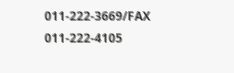011-222-3669/FAX 011-222-4105